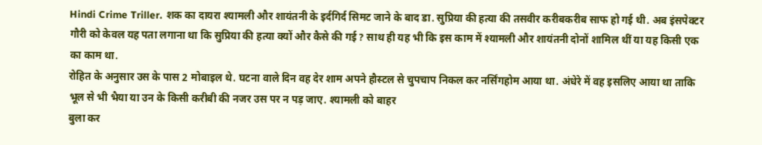Hindi Crime Triller. शक का दायरा श्यामली और शायंतनी के इर्दगिर्द सिमट जाने के बाद डा. सुप्रिया की हत्या की तसवीर करीबकरीब साफ हो गई थी. अब इंसपेक्टर गौरी को केवल यह पता लगाना था कि सुप्रिया की हत्या क्यों और कैसे की गई? साथ ही यह भी कि इस काम में श्यामली और शायंतनी दोनों शामिल थीं या यह किसी एक का काम था.
रोहित के अनुसार उस के पास 2 मोबाइल थे. घटना वाले दिन वह देर शाम अपने हौस्टल से चुपचाप निकल कर नर्सिंगहोम आया था. अंधेरे में वह इसलिए आया था ताकि भूल से भी भैया या उन के किसी करीबी की नजर उस पर न पड़ जाए. श्यामली को बाहर
बुला कर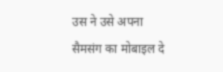उस ने उसे अपना सैमसंग का मोबाइल दे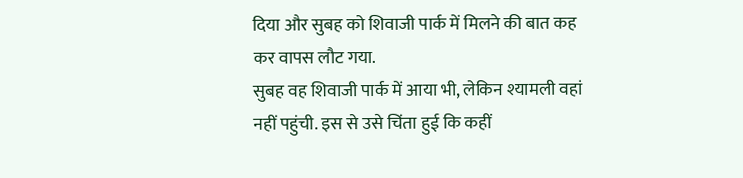दिया और सुबह को शिवाजी पार्क में मिलने की बात कह कर वापस लौट गया.
सुबह वह शिवाजी पार्क में आया भी, लेकिन श्यामली वहां नहीं पहुंची. इस से उसे चिंता हुई कि कहीं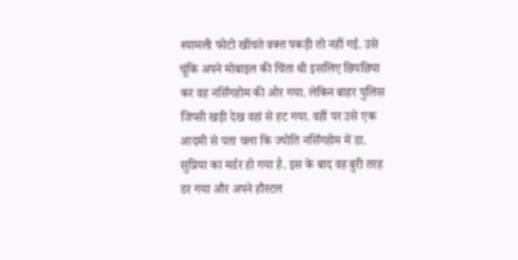श्यामली फोटो खींचते वक्त पकड़ी तो नहीं गई. उसे चूंकि अपने मोबाइल की चिंता थी इसलिए छिपछिपा कर वह नर्सिंगहोम की ओर गया. लेकिन बाहर पुलिस जिप्सी खड़ी देख वहां से हट गया. वहीं पर उसे एक आदमी से पता चला कि ज्योति नर्सिंगहोम में डा. सुप्रिया का मर्डर हो गया है. इस के बाद वह बुरी तरह डर गया और अपने हौस्टल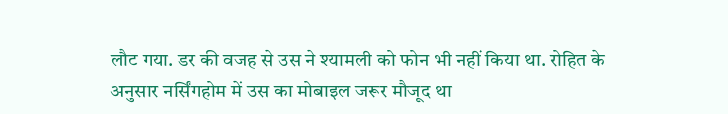लौट गया. डर की वजह से उस ने श्यामली को फोन भी नहीं किया था. रोहित के अनुसार नर्सिंगहोम में उस का मोबाइल जरूर मौजूद था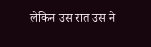लेकिन उस रात उस ने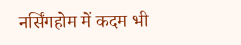नर्सिंगहोम में कदम भी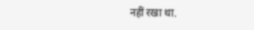नहीं रखा था.